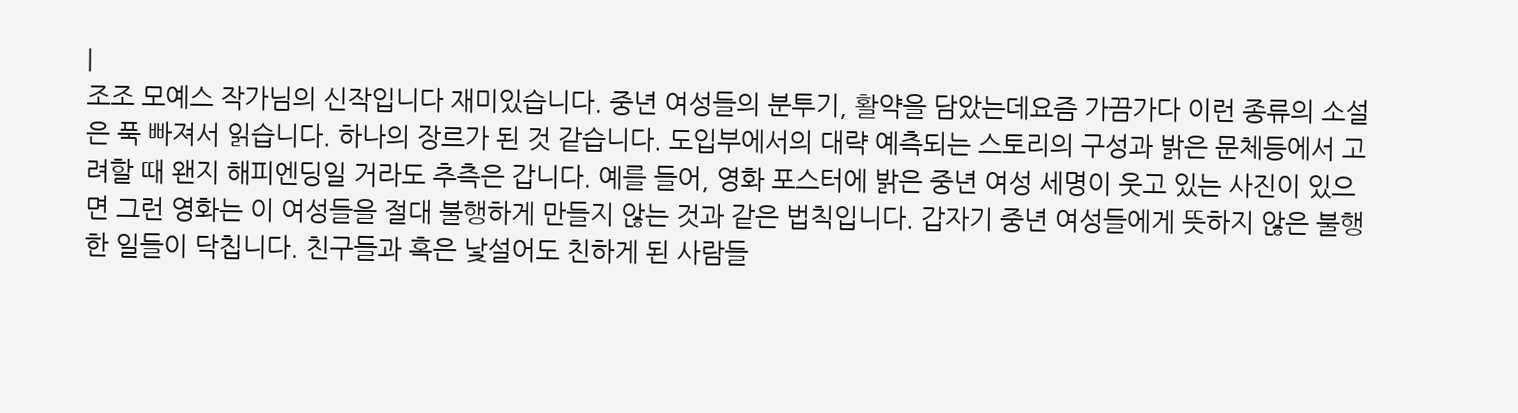|
조조 모예스 작가님의 신작입니다 재미있습니다. 중년 여성들의 분투기, 활약을 담았는데요즘 가끔가다 이런 종류의 소설은 푹 빠져서 읽습니다. 하나의 장르가 된 것 같습니다. 도입부에서의 대략 예측되는 스토리의 구성과 밝은 문체등에서 고려할 때 왠지 해피엔딩일 거라도 추측은 갑니다. 예를 들어, 영화 포스터에 밝은 중년 여성 세명이 웃고 있는 사진이 있으면 그런 영화는 이 여성들을 절대 불행하게 만들지 않는 것과 같은 법칙입니다. 갑자기 중년 여성들에게 뜻하지 않은 불행한 일들이 닥칩니다. 친구들과 혹은 낯설어도 친하게 된 사람들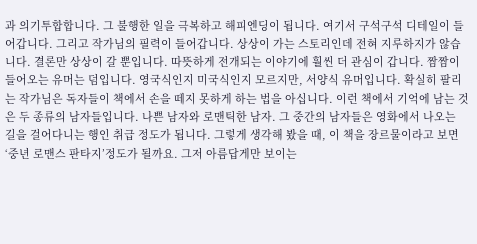과 의기투합합니다. 그 불행한 일을 극복하고 해피엔딩이 됩니다. 여기서 구석구석 디테일이 들어갑니다. 그리고 작가님의 필력이 들어갑니다. 상상이 가는 스토리인데 전혀 지루하지가 않습니다. 결론만 상상이 갈 뿐입니다. 따뜻하게 전개되는 이야기에 훨씬 더 관심이 갑니다. 짬짬이 들어오는 유머는 덤입니다. 영국식인지 미국식인지 모르지만, 서양식 유머입니다. 확실히 팔리는 작가님은 독자들이 책에서 손을 떼지 못하게 하는 법을 아십니다. 이런 책에서 기억에 남는 것은 두 종류의 남자들입니다. 나쁜 남자와 로맨틱한 남자. 그 중간의 남자들은 영화에서 나오는 길을 걸어다니는 행인 취급 정도가 됩니다. 그렇게 생각해 봤을 때, 이 책을 장르물이라고 보면 ‘중년 로맨스 판타지’정도가 될까요. 그저 아름답게만 보이는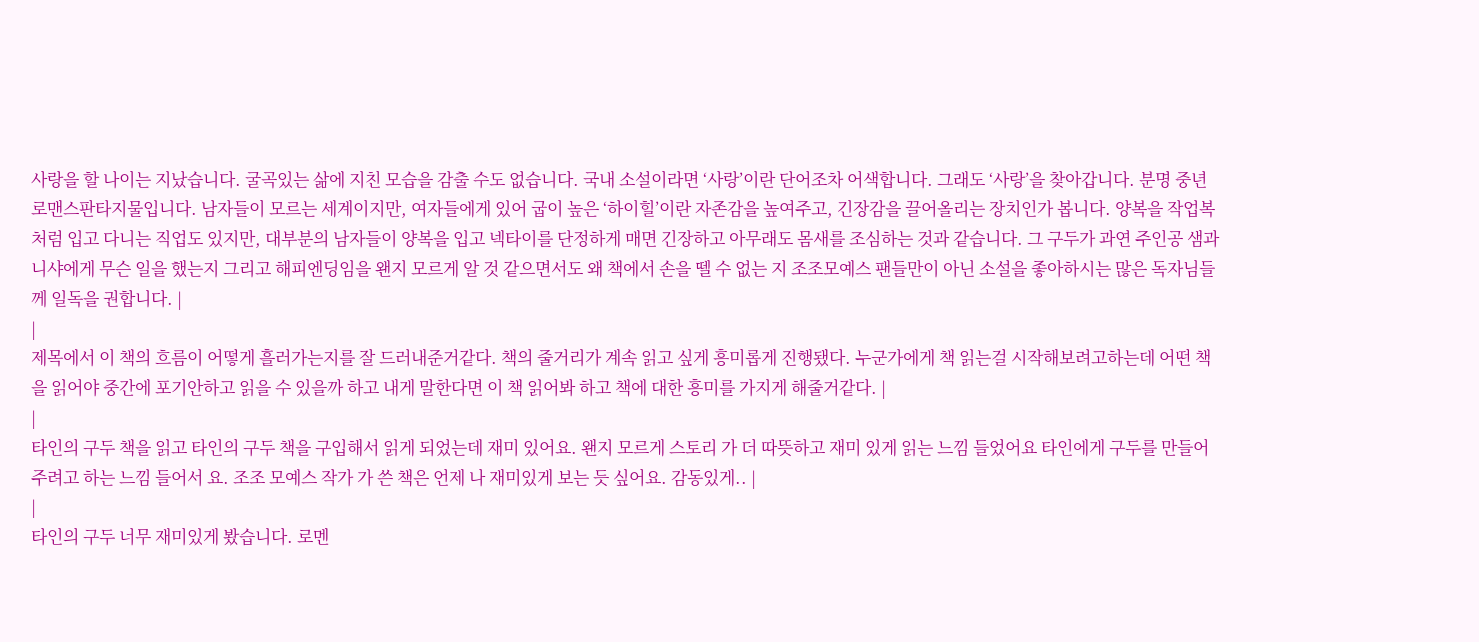사랑을 할 나이는 지났습니다. 굴곡있는 삶에 지친 모습을 감출 수도 없습니다. 국내 소설이라면 ‘사랑’이란 단어조차 어색합니다. 그래도 ‘사랑’을 찾아갑니다. 분명 중년로맨스판타지물입니다. 남자들이 모르는 세계이지만, 여자들에게 있어 굽이 높은 ‘하이힐’이란 자존감을 높여주고, 긴장감을 끌어올리는 장치인가 봅니다. 양복을 작업복처럼 입고 다니는 직업도 있지만, 대부분의 남자들이 양복을 입고 넥타이를 단정하게 매면 긴장하고 아무래도 몸새를 조심하는 것과 같습니다. 그 구두가 과연 주인공 샘과 니샤에게 무슨 일을 했는지 그리고 해피엔딩임을 왠지 모르게 알 것 같으면서도 왜 책에서 손을 뗄 수 없는 지 조조모예스 팬들만이 아닌 소설을 좋아하시는 많은 독자님들께 일독을 권합니다. |
|
제목에서 이 책의 흐름이 어떻게 흘러가는지를 잘 드러내준거같다. 책의 줄거리가 계속 읽고 싶게 흥미롭게 진행됐다. 누군가에게 책 읽는걸 시작해보려고하는데 어떤 책을 읽어야 중간에 포기안하고 읽을 수 있을까 하고 내게 말한다면 이 책 읽어봐 하고 책에 대한 흥미를 가지게 해줄거같다. |
|
타인의 구두 책을 읽고 타인의 구두 책을 구입해서 읽게 되었는데 재미 있어요. 왠지 모르게 스토리 가 더 따뜻하고 재미 있게 읽는 느낌 들었어요 타인에게 구두를 만들어 주려고 하는 느낌 들어서 요. 조조 모예스 작가 가 쓴 책은 언제 나 재미있게 보는 듯 싶어요. 감동있게.. |
|
타인의 구두 너무 재미있게 봤습니다. 로멘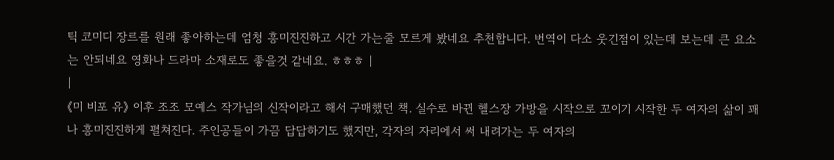틱 코미디 장르를 원래 좋아하는데 엄청 흥미진진하고 시간 가는줄 모르게 봤네요 추천합니다. 번역이 다소 웃긴점이 있는데 보는데 큰 요소는 안되네요 영화나 드라마 소재로도 좋을것 같네요. ㅎㅎㅎ |
|
《미 비포 유》 이후 조조 모예스 작가님의 신작이라고 해서 구매했던 책. 실수로 바뀐 헬스장 가방을 시작으로 꼬이기 시작한 두 여자의 삶이 꽤나 흥미진진하게 펼쳐진다. 주인공들이 가끔 답답하기도 했지만, 각자의 자리에서 써 내려가는 두 여자의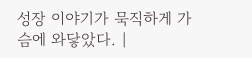성장 이야기가 묵직하게 가슴에 와닿았다. |